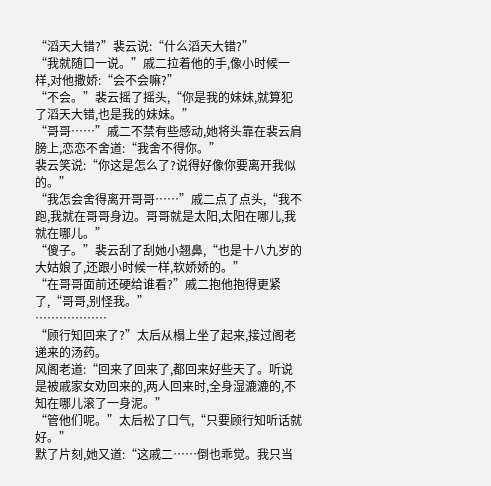“滔天大错?”裴云说:“什么滔天大错?”
“我就随口一说。”戚二拉着他的手,像小时候一样,对他撒娇:“会不会嘛?”
“不会。”裴云摇了摇头,“你是我的妹妹,就算犯了滔天大错,也是我的妹妹。”
“哥哥……”戚二不禁有些感动,她将头靠在裴云肩膀上,恋恋不舍道:“我舍不得你。”
裴云笑说:“你这是怎么了?说得好像你要离开我似的。”
“我怎会舍得离开哥哥……”戚二点了点头,“我不跑,我就在哥哥身边。哥哥就是太阳,太阳在哪儿,我就在哪儿。”
“傻子。”裴云刮了刮她小翘鼻,“也是十八九岁的大姑娘了,还跟小时候一样,软娇娇的。”
“在哥哥面前还硬给谁看?”戚二抱他抱得更紧了,“哥哥,别怪我。”
………………
“顾行知回来了?”太后从榻上坐了起来,接过阁老递来的汤药。
风阁老道:“回来了回来了,都回来好些天了。听说是被戚家女劝回来的,两人回来时,全身湿漉漉的,不知在哪儿滚了一身泥。”
“管他们呢。”太后松了口气,“只要顾行知听话就好。”
默了片刻,她又道:“这戚二……倒也乖觉。我只当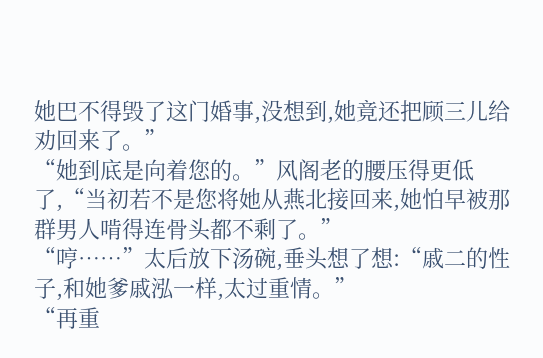她巴不得毁了这门婚事,没想到,她竟还把顾三儿给劝回来了。”
“她到底是向着您的。”风阁老的腰压得更低了,“当初若不是您将她从燕北接回来,她怕早被那群男人啃得连骨头都不剩了。”
“哼……”太后放下汤碗,垂头想了想:“戚二的性子,和她爹戚泓一样,太过重情。”
“再重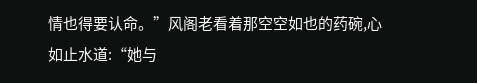情也得要认命。”风阁老看着那空空如也的药碗,心如止水道:“她与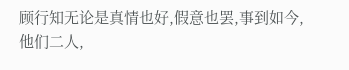顾行知无论是真情也好,假意也罢,事到如今,他们二人,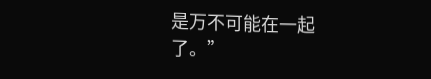是万不可能在一起了。”